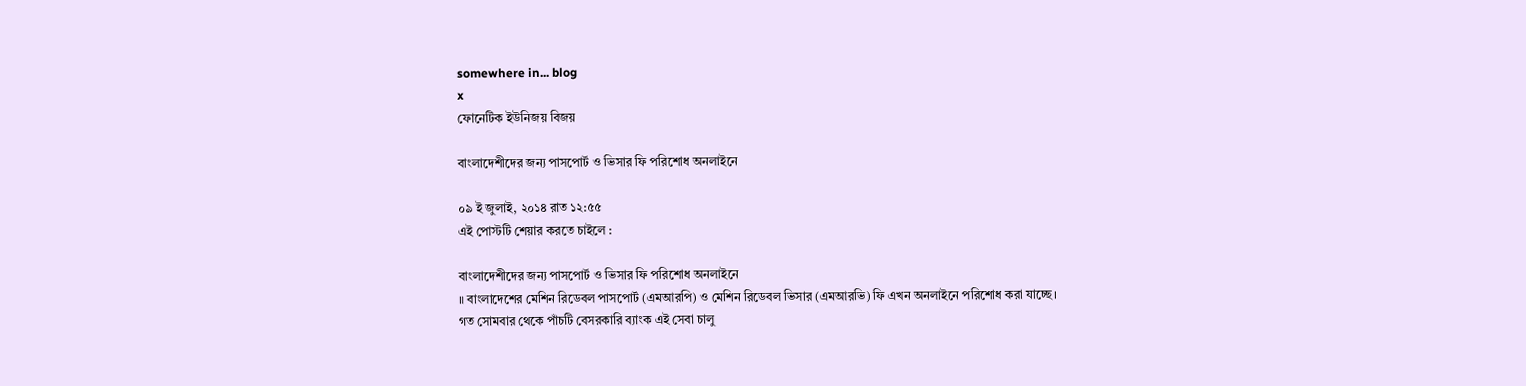somewhere in... blog
x
ফোনেটিক ইউনিজয় বিজয়

বাংলাদেশীদের জন্য পাসপোর্ট ও ভিসার ফি পরিশোধ অনলাইনে

০৯ ই জুলাই, ২০১৪ রাত ১২:৫৫
এই পোস্টটি শেয়ার করতে চাইলে :

বাংলাদেশীদের জন্য পাসপোর্ট ও ভিসার ফি পরিশোধ অনলাইনে
॥ বাংলাদেশের মেশিন রিডেবল পাসপোর্ট (এমআরপি) ও মেশিন রিডেবল ভিসার (এমআরভি) ফি এখন অনলাইনে পরিশোধ করা যাচ্ছে।
গত সোমবার থেকে পাঁচটি বেসরকারি ব্যাংক এই সেবা চালু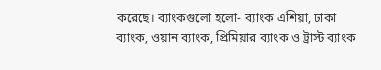করেছে। ব্যাংকগুলো হলো- ব্যাংক এশিয়া, ঢাকা ব্যাংক, ওয়ান ব্যাংক, প্রিমিয়ার ব্যাংক ও ট্রাস্ট ব্যাংক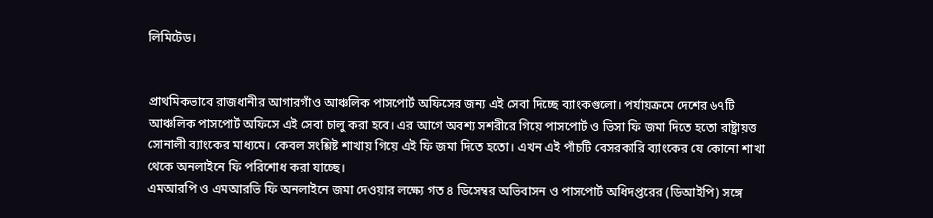লিমিটেড।


প্রাথমিকভাবে রাজধানীর আগারগাঁও আঞ্চলিক পাসপোর্ট অফিসের জন্য এই সেবা দিচ্ছে ব্যাংকগুলো। পর্যায়ক্রমে দেশের ৬৭টি আঞ্চলিক পাসপোর্ট অফিসে এই সেবা চালু করা হবে। এর আগে অবশ্য সশরীরে গিয়ে পাসপোর্ট ও ভিসা ফি জমা দিতে হতো রাষ্ট্রায়ত্ত সোনালী ব্যাংকের মাধ্যমে। কেবল সংশ্লিষ্ট শাখায় গিয়ে এই ফি জমা দিতে হতো। এখন এই পাঁচটি বেসরকারি ব্যাংকের যে কোনো শাখা থেকে অনলাইনে ফি পরিশোধ করা যাচ্ছে।
এমআরপি ও এমআরভি ফি অনলাইনে জমা দেওয়ার লক্ষ্যে গত ৪ ডিসেম্বর অভিবাসন ও পাসপোর্ট অধিদপ্তরের (ডিআইপি) সঙ্গে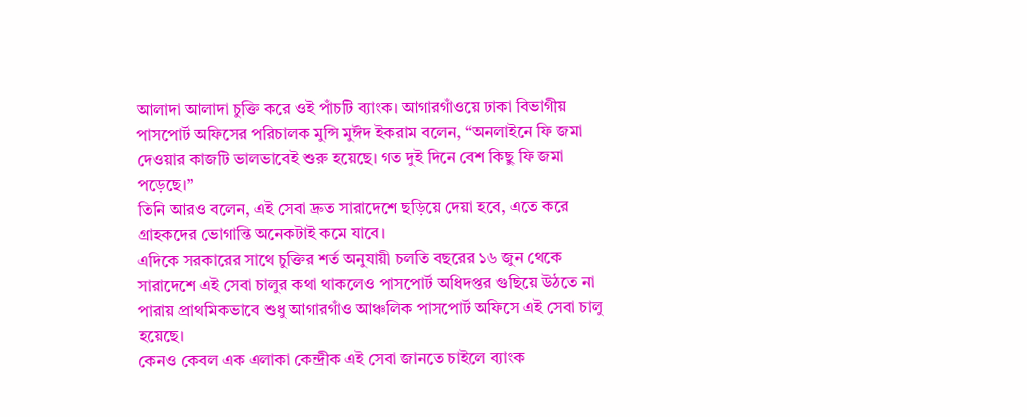আলাদা আলাদা চুক্তি করে ওই পাঁচটি ব্যাংক। আগারগাঁওয়ে ঢাকা বিভাগীয় পাসপোর্ট অফিসের পরিচালক মুন্সি মুঈদ ইকরাম বলেন, “অনলাইনে ফি জমা দেওয়ার কাজটি ভালভাবেই শুরু হয়েছে। গত দুই দিনে বেশ কিছু ফি জমা পড়েছে।”
তিনি আরও বলেন, এই সেবা দ্রুত সারাদেশে ছড়িয়ে দেয়া হবে, এতে করে গ্রাহকদের ভোগান্তি অনেকটাই কমে যাবে।
এদিকে সরকারের সাথে চুক্তির শর্ত অনুযায়ী চলতি বছরের ১৬ জুন থেকে সারাদেশে এই সেবা চালুর কথা থাকলেও পাসপোর্ট অধিদপ্তর গুছিয়ে উঠতে না পারায় প্রাথমিকভাবে শুধু আগারগাঁও আঞ্চলিক পাসপোর্ট অফিসে এই সেবা চালু হয়েছে।
কেনও কেবল এক এলাকা কেন্দ্রীক এই সেবা জানতে চাইলে ব্যাংক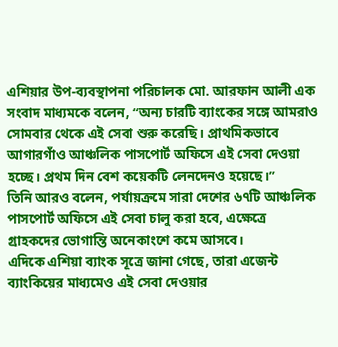এশিয়ার উপ-ব্যবস্থাপনা পরিচালক মো. আরফান আলী এক সংবাদ মাধ্যমকে বলেন, “অন্য চারটি ব্যাংকের সঙ্গে আমরাও সোমবার থেকে এই সেবা শুরু করেছি। প্রাথমিকভাবে আগারগাঁও আঞ্চলিক পাসপোর্ট অফিসে এই সেবা দেওয়া হচ্ছে। প্রথম দিন বেশ কয়েকটি লেনদেনও হয়েছে।”
তিনি আরও বলেন, পর্যায়ক্রমে সারা দেশের ৬৭টি আঞ্চলিক পাসপোর্ট অফিসে এই সেবা চালু করা হবে, এক্ষেত্রে গ্রাহকদের ভোগান্তি অনেকাংশে কমে আসবে।
এদিকে এশিয়া ব্যাংক সূত্রে জানা গেছে, তারা এজেন্ট ব্যাংকিয়ের মাধ্যমেও এই সেবা দেওয়ার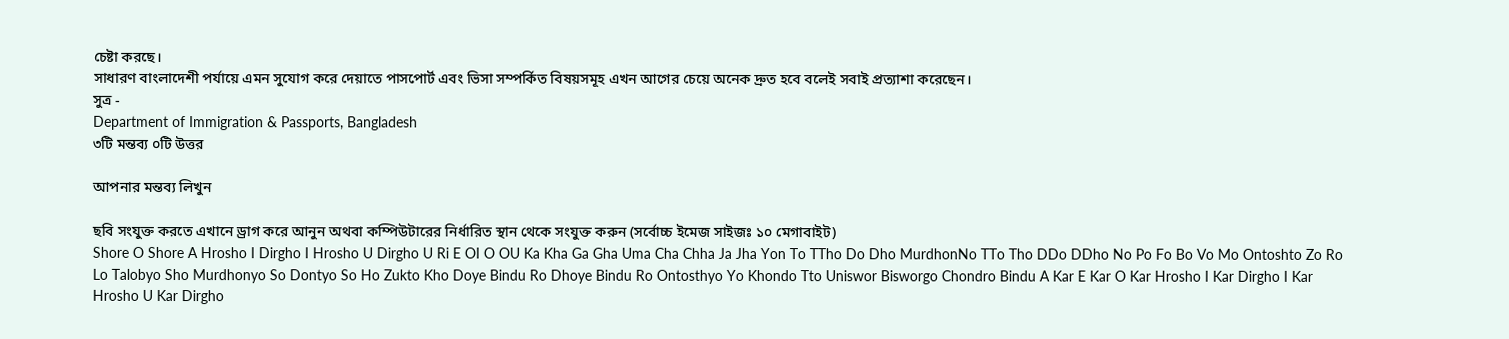চেষ্টা করছে।
সাধারণ বাংলাদেশী পর্যায়ে এমন সুযোগ করে দেয়াতে পাসপোর্ট এবং ভিসা সম্পর্কিত বিষয়সমূহ এখন আগের চেয়ে অনেক দ্রুত হবে বলেই সবাই প্রত্যাশা করেছেন।
সুত্র -
Department of Immigration & Passports, Bangladesh
৩টি মন্তব্য ০টি উত্তর

আপনার মন্তব্য লিখুন

ছবি সংযুক্ত করতে এখানে ড্রাগ করে আনুন অথবা কম্পিউটারের নির্ধারিত স্থান থেকে সংযুক্ত করুন (সর্বোচ্চ ইমেজ সাইজঃ ১০ মেগাবাইট)
Shore O Shore A Hrosho I Dirgho I Hrosho U Dirgho U Ri E OI O OU Ka Kha Ga Gha Uma Cha Chha Ja Jha Yon To TTho Do Dho MurdhonNo TTo Tho DDo DDho No Po Fo Bo Vo Mo Ontoshto Zo Ro Lo Talobyo Sho Murdhonyo So Dontyo So Ho Zukto Kho Doye Bindu Ro Dhoye Bindu Ro Ontosthyo Yo Khondo Tto Uniswor Bisworgo Chondro Bindu A Kar E Kar O Kar Hrosho I Kar Dirgho I Kar Hrosho U Kar Dirgho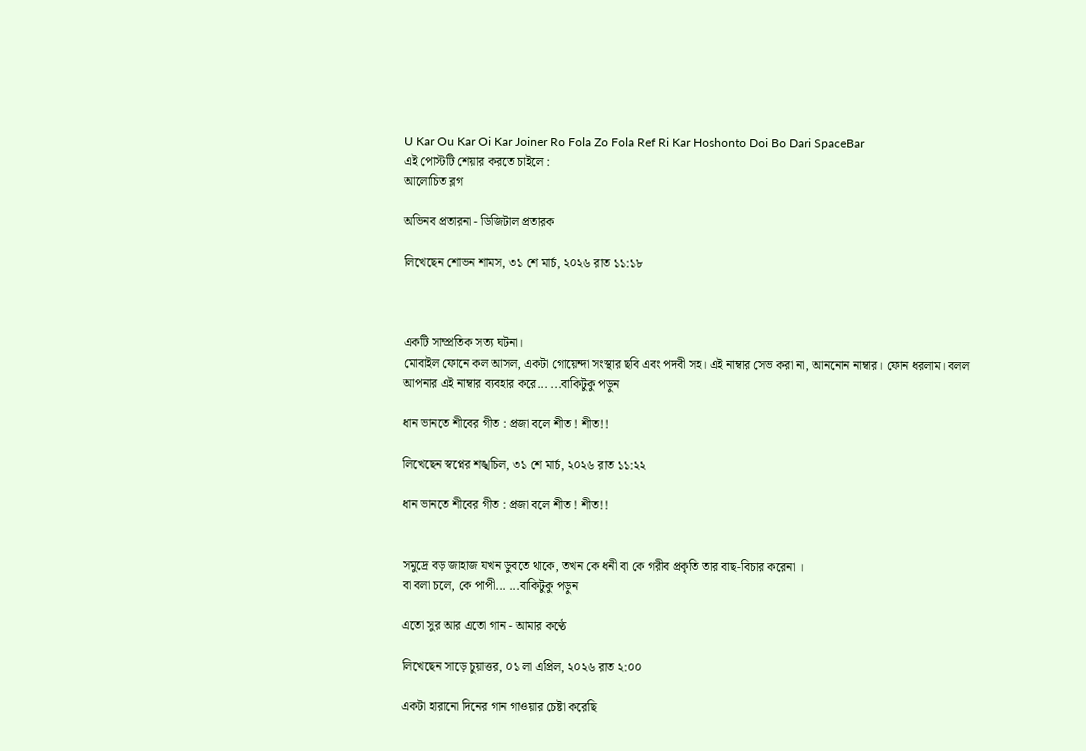U Kar Ou Kar Oi Kar Joiner Ro Fola Zo Fola Ref Ri Kar Hoshonto Doi Bo Dari SpaceBar
এই পোস্টটি শেয়ার করতে চাইলে :
আলোচিত ব্লগ

অভিনব প্রতারনা - ডিজিটাল প্রতারক

লিখেছেন শোভন শামস, ৩১ শে মার্চ, ২০২৬ রাত ১১:১৮



একটি সাম্প্রতিক সত্য ঘটনা।
মোবাইল ফোনে কল আসল, একটা গোয়েন্দা সংস্থার ছবি এবং পদবী সহ। এই নাম্বার সেভ করা না, আননোন নাম্বার। ফোন ধরলাম। বলল আপনার এই নাম্বার ব্যবহার করে... ...বাকিটুকু পড়ুন

ধান ভানতে শীবের গীত : প্রজা বলে শীত ! শীত!!

লিখেছেন স্বপ্নের শঙ্খচিল, ৩১ শে মার্চ, ২০২৬ রাত ১১:২২

ধান ভানতে শীবের গীত : প্রজা বলে শীত ! শীত!!


সমুদ্রে বড় জাহাজ যখন ডুবতে থাকে, তখন কে ধনী বা কে গরীব প্রকৃতি তার বাছ-বিচার করেনা ।
বা বলা চলে, কে পাপী... ...বাকিটুকু পড়ুন

এতো সুর আর এতো গান - আমার কণ্ঠে

লিখেছেন সাড়ে চুয়াত্তর, ০১ লা এপ্রিল, ২০২৬ রাত ২:০০

একটা হারানো দিনের গান গাওয়ার চেষ্টা করেছি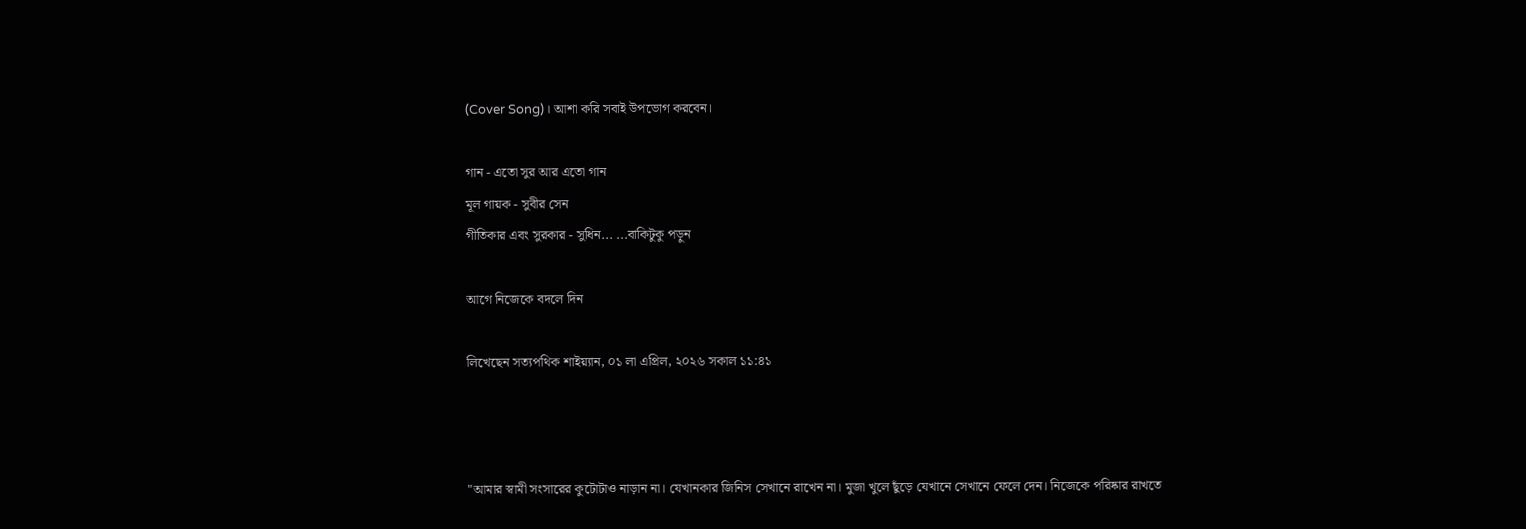(Cover Song)। আশা করি সবাই উপভোগ করবেন।

গান - এতো সুর আর এতো গান
মূল গায়ক - সুবীর সেন
গীতিকার এবং সুরকার - সুধিন... ...বাকিটুকু পড়ুন

আগে নিজেকে বদলে দিন

লিখেছেন সত্যপথিক শাইয়্যান, ০১ লা এপ্রিল, ২০২৬ সকাল ১১:৪১



"আমার স্বামী সংসারের কুটোটাও নাড়ান না। যেখানকার জিনিস সেখানে রাখেন না। মুজা খুলে ছুঁড়ে যেখানে সেখানে ফেলে দেন। নিজেকে পরিষ্কার রাখতে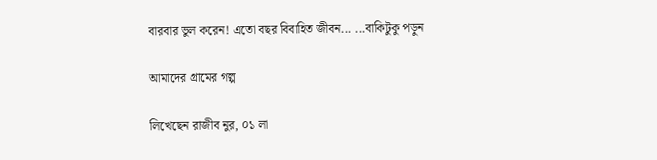বারবার ভুল করেন! এতো বছর বিবাহিত জীবন... ...বাকিটুকু পড়ুন

আমাদের গ্রামের গল্প

লিখেছেন রাজীব নুর, ০১ লা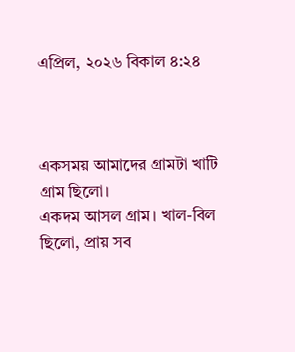এপ্রিল, ২০২৬ বিকাল ৪:২৪



একসময় আমাদের গ্রামটা খাটি গ্রাম ছিলো।
একদম আসল গ্রাম। খাল-বিল ছিলো, প্রায় সব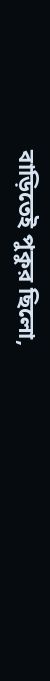বাড়িতেই পুকুর ছিলো,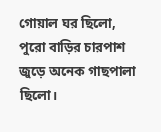গোয়াল ঘর ছিলো, পুরো বাড়ির চারপাশ জুড়ে অনেক গাছপালা ছিলো।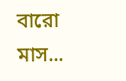বারো মাস...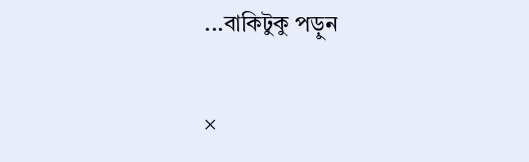...বাকিটুকু পড়ুন

×